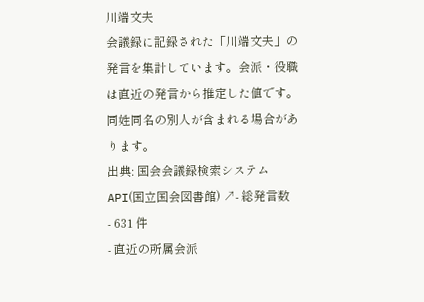川端文夫
会議録に記録された「川端文夫」の発言を集計しています。会派・役職は直近の発言から推定した値です。同姓同名の別人が含まれる場合があります。
出典: 国会会議録検索システム API(国立国会図書館) ↗- 総発言数
- 631 件
- 直近の所属会派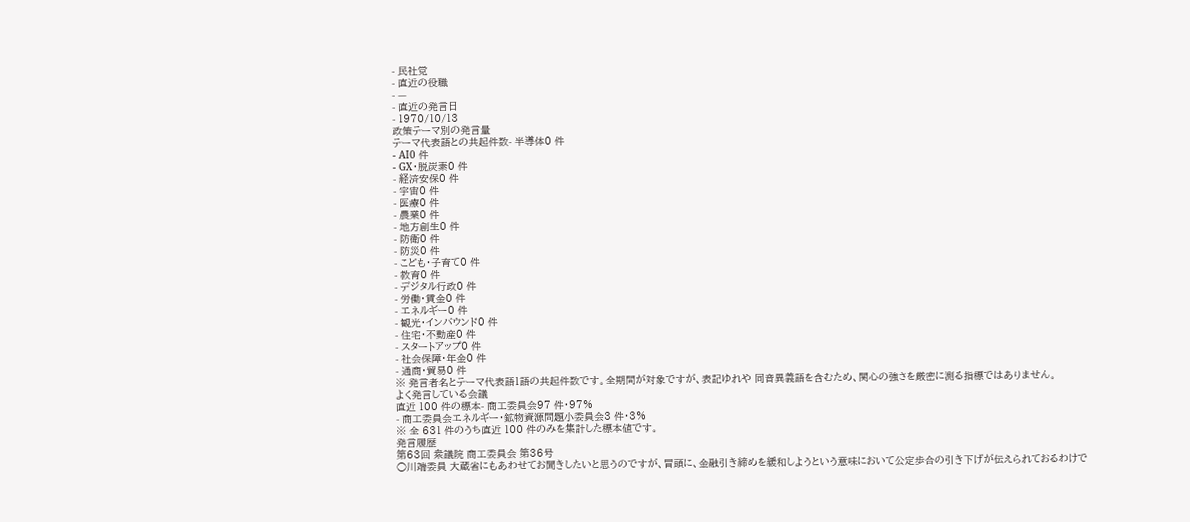- 民社党
- 直近の役職
- —
- 直近の発言日
- 1970/10/13
政策テーマ別の発言量
テーマ代表語との共起件数- 半導体0 件
- AI0 件
- GX・脱炭素0 件
- 経済安保0 件
- 宇宙0 件
- 医療0 件
- 農業0 件
- 地方創生0 件
- 防衛0 件
- 防災0 件
- こども・子育て0 件
- 教育0 件
- デジタル行政0 件
- 労働・賃金0 件
- エネルギー0 件
- 観光・インバウンド0 件
- 住宅・不動産0 件
- スタートアップ0 件
- 社会保障・年金0 件
- 通商・貿易0 件
※ 発言者名とテーマ代表語1語の共起件数です。全期間が対象ですが、表記ゆれや 同音異義語を含むため、関心の強さを厳密に測る指標ではありません。
よく発言している会議
直近 100 件の標本- 商工委員会97 件・97%
- 商工委員会エネルギー・鉱物資源問題小委員会3 件・3%
※ 全 631 件のうち直近 100 件のみを集計した標本値です。
発言履歴
第63回 衆議院 商工委員会 第36号
○川端委員 大蔵省にもあわせてお聞きしたいと思うのですが、冒頭に、金融引き締めを緩和しようという意味において公定歩合の引き下げが伝えられておるわけで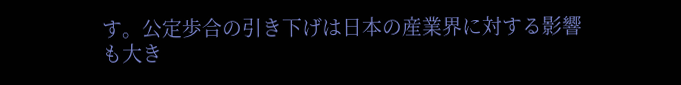す。公定歩合の引き下げは日本の産業界に対する影響も大き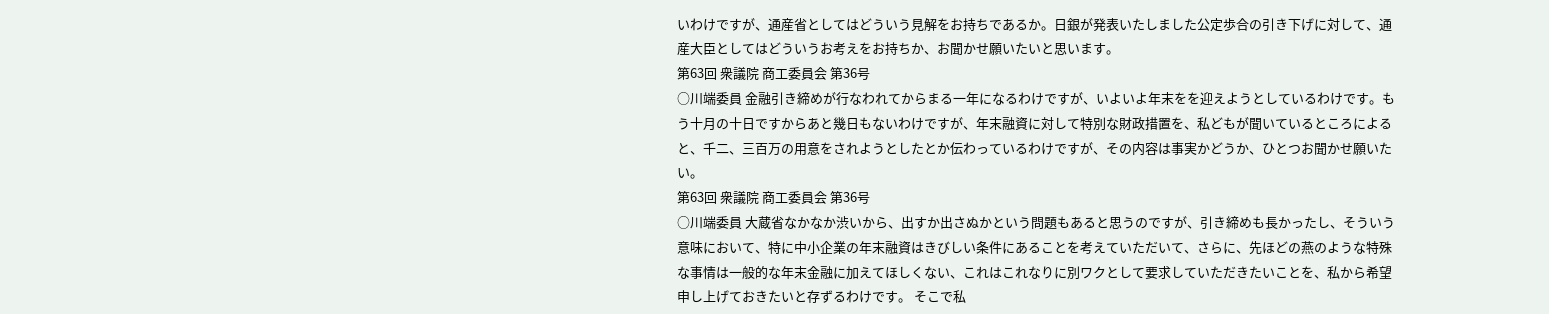いわけですが、通産省としてはどういう見解をお持ちであるか。日銀が発表いたしました公定歩合の引き下げに対して、通産大臣としてはどういうお考えをお持ちか、お聞かせ願いたいと思います。
第63回 衆議院 商工委員会 第36号
○川端委員 金融引き締めが行なわれてからまる一年になるわけですが、いよいよ年末をを迎えようとしているわけです。もう十月の十日ですからあと幾日もないわけですが、年末融資に対して特別な財政措置を、私どもが聞いているところによると、千二、三百万の用意をされようとしたとか伝わっているわけですが、その内容は事実かどうか、ひとつお聞かせ願いたい。
第63回 衆議院 商工委員会 第36号
○川端委員 大蔵省なかなか渋いから、出すか出さぬかという問題もあると思うのですが、引き締めも長かったし、そういう意味において、特に中小企業の年末融資はきびしい条件にあることを考えていただいて、さらに、先ほどの燕のような特殊な事情は一般的な年末金融に加えてほしくない、これはこれなりに別ワクとして要求していただきたいことを、私から希望申し上げておきたいと存ずるわけです。 そこで私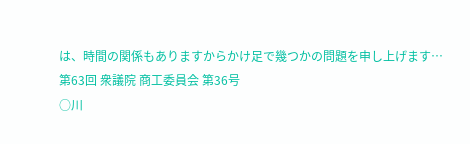は、時間の関係もありますからかけ足で幾つかの問題を申し上げます…
第63回 衆議院 商工委員会 第36号
○川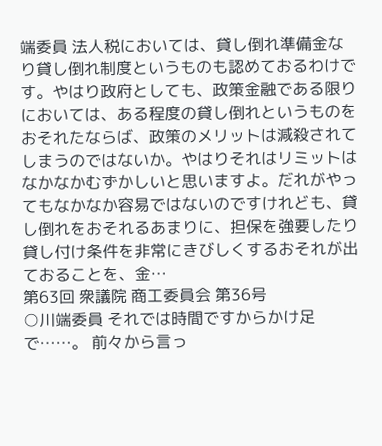端委員 法人税においては、貸し倒れ準備金なり貸し倒れ制度というものも認めておるわけです。やはり政府としても、政策金融である限りにおいては、ある程度の貸し倒れというものをおそれたならば、政策のメリットは減殺されてしまうのではないか。やはりそれはリミットはなかなかむずかしいと思いますよ。だれがやってもなかなか容易ではないのですけれども、貸し倒れをおそれるあまりに、担保を強要したり貸し付け条件を非常にきびしくするおそれが出ておることを、金…
第63回 衆議院 商工委員会 第36号
○川端委員 それでは時間ですからかけ足で……。 前々から言っ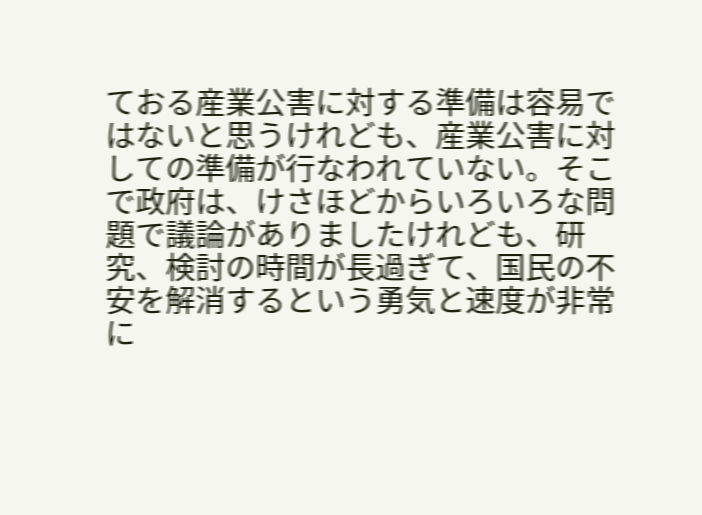ておる産業公害に対する準備は容易ではないと思うけれども、産業公害に対しての準備が行なわれていない。そこで政府は、けさほどからいろいろな問題で議論がありましたけれども、研究、検討の時間が長過ぎて、国民の不安を解消するという勇気と速度が非常に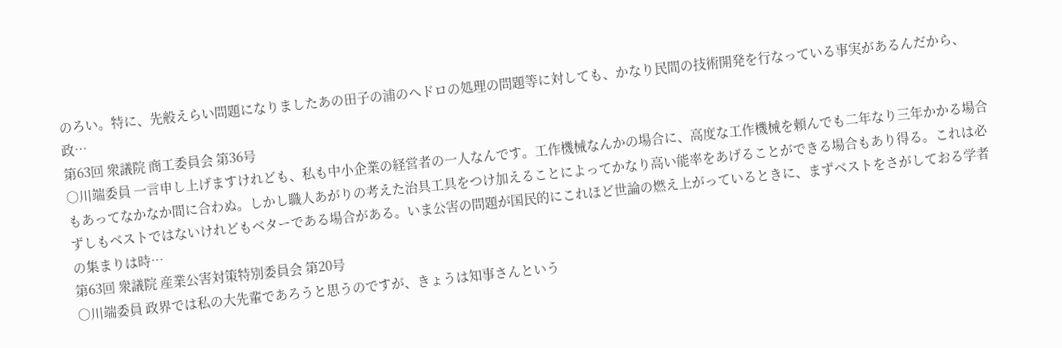のろい。特に、先般えらい問題になりましたあの田子の浦のヘドロの処理の問題等に対しても、かなり民間の技術開発を行なっている事実があるんだから、政…
第63回 衆議院 商工委員会 第36号
○川端委員 一言申し上げますけれども、私も中小企業の経営者の一人なんです。工作機械なんかの場合に、高度な工作機械を頼んでも二年なり三年かかる場合もあってなかなか間に合わぬ。しかし職人あがりの考えた治具工具をつけ加えることによってかなり高い能率をあげることができる場合もあり得る。これは必ずしもベストではないけれどもベターである場合がある。いま公害の問題が国民的にこれほど世論の燃え上がっているときに、まずベストをさがしておる学者の集まりは時…
第63回 衆議院 産業公害対策特別委員会 第20号
○川端委員 政界では私の大先輩であろうと思うのですが、きょうは知事さんという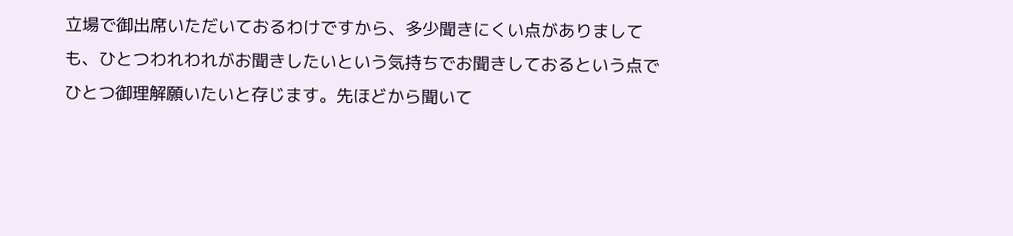立場で御出席いただいておるわけですから、多少聞きにくい点がありましても、ひとつわれわれがお聞きしたいという気持ちでお聞きしておるという点でひとつ御理解願いたいと存じます。先ほどから聞いて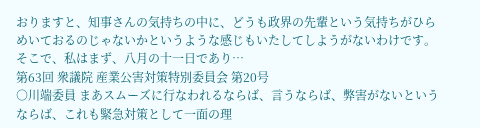おりますと、知事さんの気持ちの中に、どうも政界の先輩という気持ちがひらめいておるのじゃないかというような感じもいたしてしようがないわけです。 そこで、私はまず、八月の十一日であり…
第63回 衆議院 産業公害対策特別委員会 第20号
○川端委員 まあスムーズに行なわれるならば、言うならば、弊害がないというならば、これも緊急対策として一面の理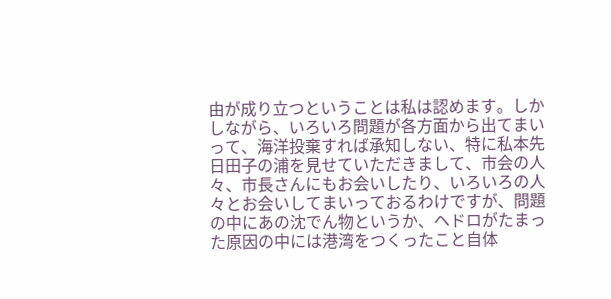由が成り立つということは私は認めます。しかしながら、いろいろ問題が各方面から出てまいって、海洋投棄すれば承知しない、特に私本先日田子の浦を見せていただきまして、市会の人々、市長さんにもお会いしたり、いろいろの人々とお会いしてまいっておるわけですが、問題の中にあの沈でん物というか、ヘドロがたまった原因の中には港湾をつくったこと自体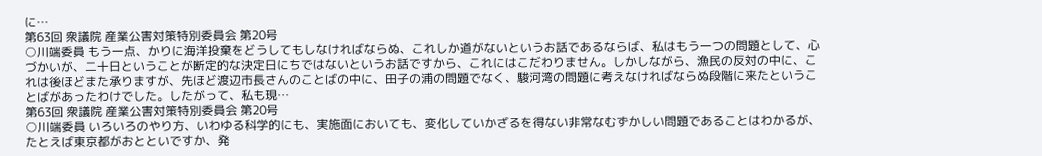に…
第63回 衆議院 産業公害対策特別委員会 第20号
○川端委員 もう一点、かりに海洋投棄をどうしてもしなければならぬ、これしか道がないというお話であるならば、私はもう一つの問題として、心づかいが、二十日ということが断定的な決定日にちではないというお話ですから、これにはこだわりません。しかしながら、漁民の反対の中に、これは後ほどまた承りますが、先ほど渡辺市長さんのことばの中に、田子の浦の問題でなく、駿河湾の問題に考えなければならぬ段階に来たということばがあったわけでした。したがって、私も現…
第63回 衆議院 産業公害対策特別委員会 第20号
○川端委員 いろいろのやり方、いわゆる科学的にも、実施面においても、変化していかざるを得ない非常なむずかしい問題であることはわかるが、たとえば東京都がおとといですか、発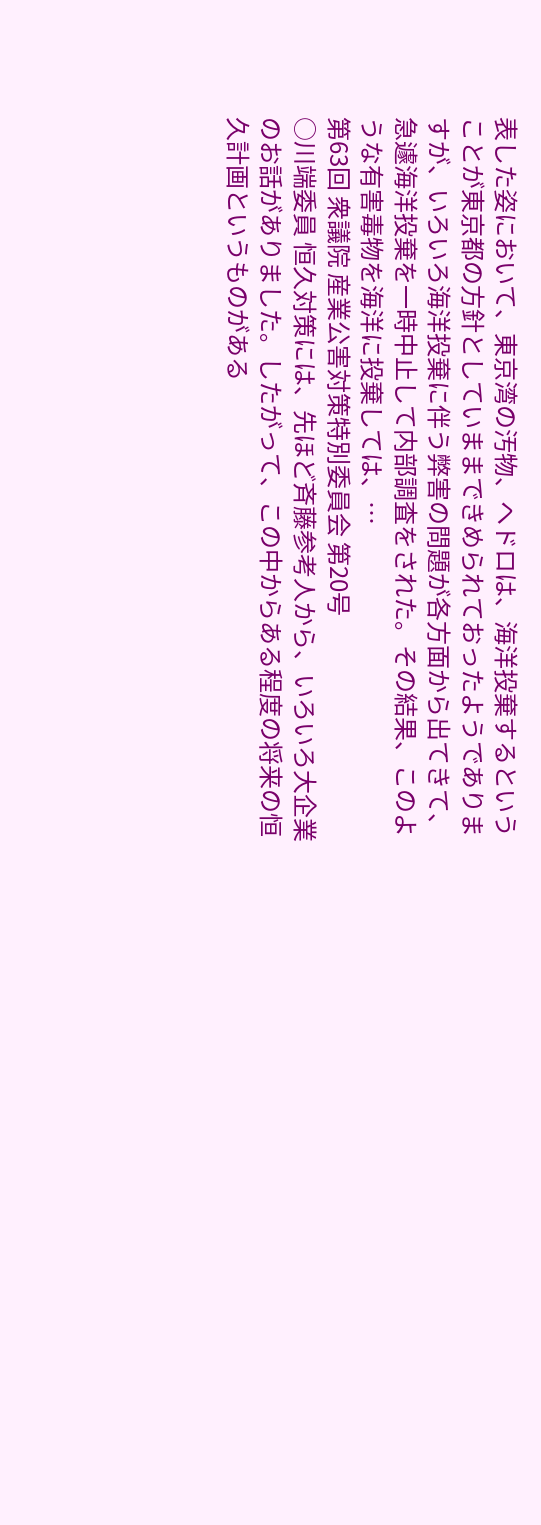表した姿において、東京湾の汚物、ヘドロは、海洋投棄するということが東京都の方針としていままできめられておったようでありますが、いろいろ海洋投棄に伴う弊害の問題が各方面から出てきて、急遽海洋投棄を一時中止して内部調査をされた。その結果、このような有害毒物を海洋に投棄しては、…
第63回 衆議院 産業公害対策特別委員会 第20号
○川端委員 恒久対策には、先ほど斉藤参考人から、いろいろ大企業のお話がありました。したがって、この中からある程度の将来の恒久計画というものがある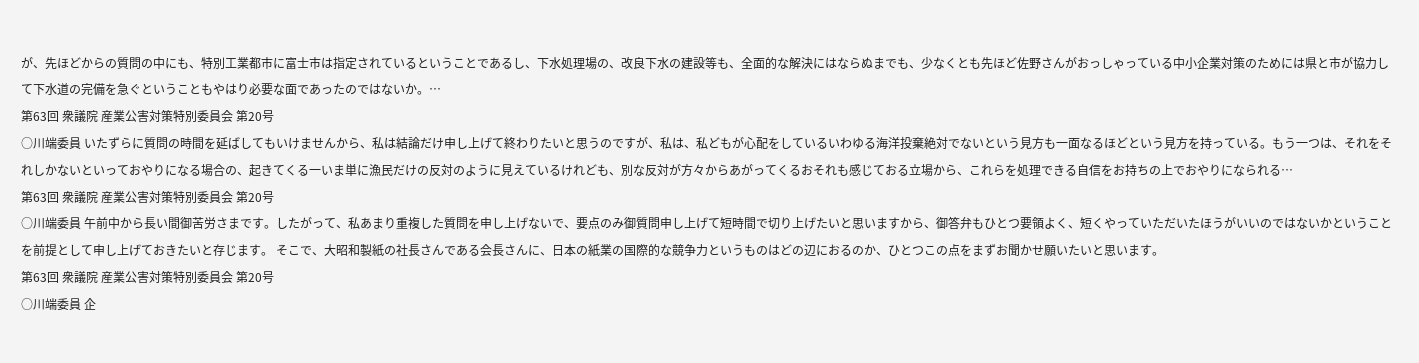が、先ほどからの質問の中にも、特別工業都市に富士市は指定されているということであるし、下水処理場の、改良下水の建設等も、全面的な解決にはならぬまでも、少なくとも先ほど佐野さんがおっしゃっている中小企業対策のためには県と市が協力して下水道の完備を急ぐということもやはり必要な面であったのではないか。…
第63回 衆議院 産業公害対策特別委員会 第20号
○川端委員 いたずらに質問の時間を延ばしてもいけませんから、私は結論だけ申し上げて終わりたいと思うのですが、私は、私どもが心配をしているいわゆる海洋投棄絶対でないという見方も一面なるほどという見方を持っている。もう一つは、それをそれしかないといっておやりになる場合の、起きてくる一いま単に漁民だけの反対のように見えているけれども、別な反対が方々からあがってくるおそれも感じておる立場から、これらを処理できる自信をお持ちの上でおやりになられる…
第63回 衆議院 産業公害対策特別委員会 第20号
○川端委員 午前中から長い間御苦労さまです。したがって、私あまり重複した質問を申し上げないで、要点のみ御質問申し上げて短時間で切り上げたいと思いますから、御答弁もひとつ要領よく、短くやっていただいたほうがいいのではないかということを前提として申し上げておきたいと存じます。 そこで、大昭和製紙の社長さんである会長さんに、日本の紙業の国際的な競争力というものはどの辺におるのか、ひとつこの点をまずお聞かせ願いたいと思います。
第63回 衆議院 産業公害対策特別委員会 第20号
○川端委員 企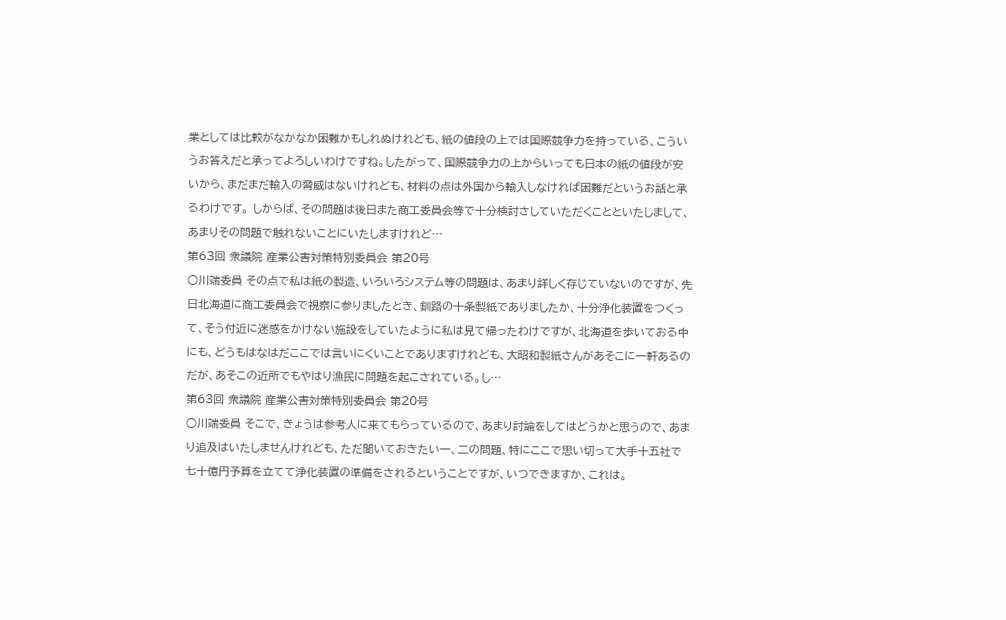業としては比較がなかなか困難かもしれぬけれども、紙の値段の上では国際競争力を持っている、こういうお答えだと承ってよろしいわけですね。したがって、国際競争力の上からいっても日本の紙の値段が安いから、まだまだ輸入の脅威はないけれども、材料の点は外国から輸入しなければ困難だというお話と承るわけです。 しからば、その問題は後日また商工委員会等で十分検討さしていただくことといたしまして、あまりその問題で触れないことにいたしますけれど…
第63回 衆議院 産業公害対策特別委員会 第20号
○川端委員 その点で私は紙の製造、いろいろシステム等の問題は、あまり詳しく存じていないのですが、先日北海道に商工委員会で視察に参りましたとき、釧路の十条製紙でありましたか、十分浄化装置をつくって、そう付近に迷惑をかけない施設をしていたように私は見て帰ったわけですが、北海道を歩いておる中にも、どうもはなはだここでは言いにくいことでありますけれども、大昭和製紙さんがあそこに一軒あるのだが、あそこの近所でもやはり漁民に問題を起こされている。し…
第63回 衆議院 産業公害対策特別委員会 第20号
○川端委員 そこで、きょうは参考人に来てもらっているので、あまり討論をしてはどうかと思うので、あまり追及はいたしませんけれども、ただ聞いておきたい一、二の問題、特にここで思い切って大手十五社で七十億円予算を立てて浄化装置の準備をされるということですが、いつできますか、これは。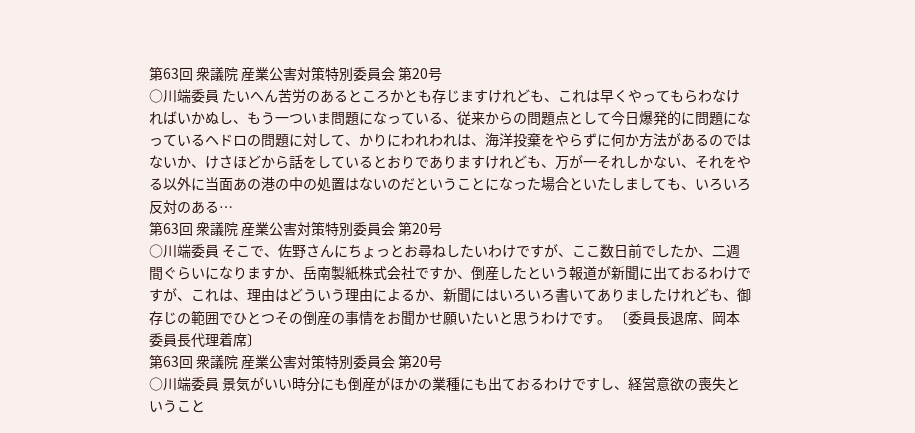第63回 衆議院 産業公害対策特別委員会 第20号
○川端委員 たいへん苦労のあるところかとも存じますけれども、これは早くやってもらわなければいかぬし、もう一ついま問題になっている、従来からの問題点として今日爆発的に問題になっているヘドロの問題に対して、かりにわれわれは、海洋投棄をやらずに何か方法があるのではないか、けさほどから話をしているとおりでありますけれども、万が一それしかない、それをやる以外に当面あの港の中の処置はないのだということになった場合といたしましても、いろいろ反対のある…
第63回 衆議院 産業公害対策特別委員会 第20号
○川端委員 そこで、佐野さんにちょっとお尋ねしたいわけですが、ここ数日前でしたか、二週間ぐらいになりますか、岳南製紙株式会社ですか、倒産したという報道が新聞に出ておるわけですが、これは、理由はどういう理由によるか、新聞にはいろいろ書いてありましたけれども、御存じの範囲でひとつその倒産の事情をお聞かせ願いたいと思うわけです。 〔委員長退席、岡本委員長代理着席〕
第63回 衆議院 産業公害対策特別委員会 第20号
○川端委員 景気がいい時分にも倒産がほかの業種にも出ておるわけですし、経営意欲の喪失ということ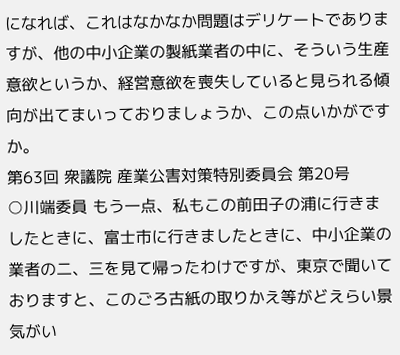になれば、これはなかなか問題はデリケートでありますが、他の中小企業の製紙業者の中に、そういう生産意欲というか、経営意欲を喪失していると見られる傾向が出てまいっておりましょうか、この点いかがですか。
第63回 衆議院 産業公害対策特別委員会 第20号
○川端委員 もう一点、私もこの前田子の浦に行きましたときに、富士市に行きましたときに、中小企業の業者の二、三を見て帰ったわけですが、東京で聞いておりますと、このごろ古紙の取りかえ等がどえらい景気がい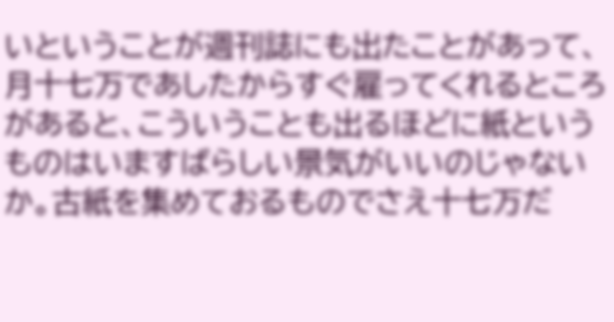いということが週刊誌にも出たことがあって、月十七万であしたからすぐ雇ってくれるところがあると、こういうことも出るほどに紙というものはいますばらしい景気がいいのじゃないか。古紙を集めておるものでさえ十七万だ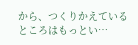から、つくりかえているところはもっとい…